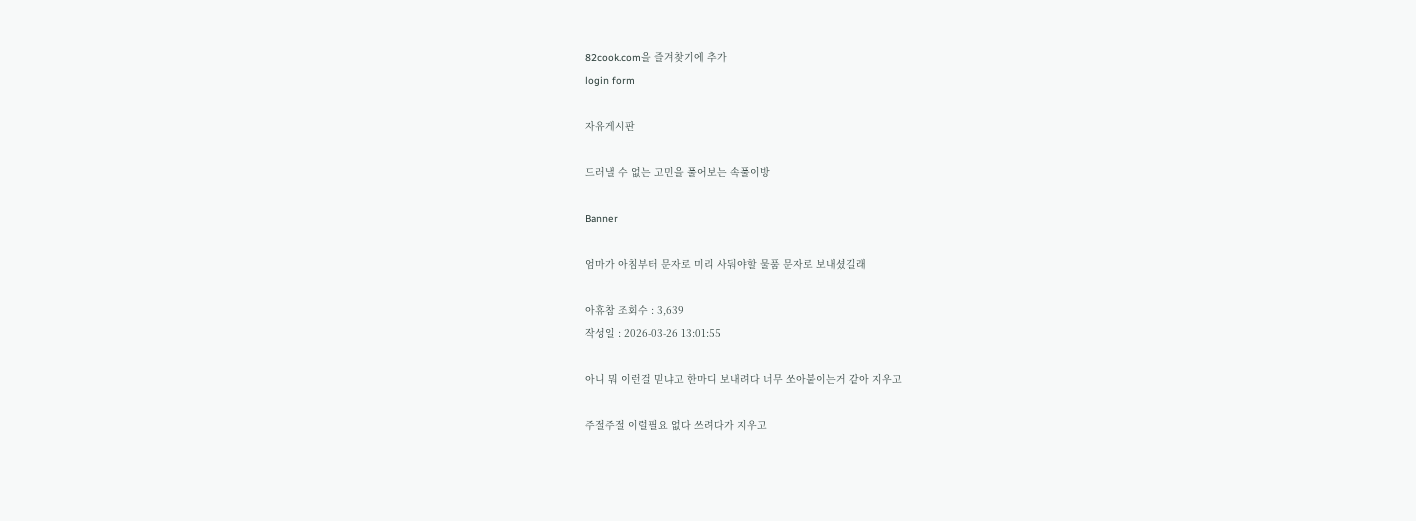82cook.com을 즐겨찾기에 추가
login form

자유게시판

드러낼 수 없는 고민을 풀어보는 속풀이방

Banner

엄마가 아침부터 문자로 미리 사둬야할 물품 문자로 보내셨길래

아휴참 조회수 : 3,639
작성일 : 2026-03-26 13:01:55

아니 뭐 이런걸 믿냐고 한마디 보내려다 너무 쏘아붙이는거 같아 지우고

주절주절 이럴필요 없다 쓰려다가 지우고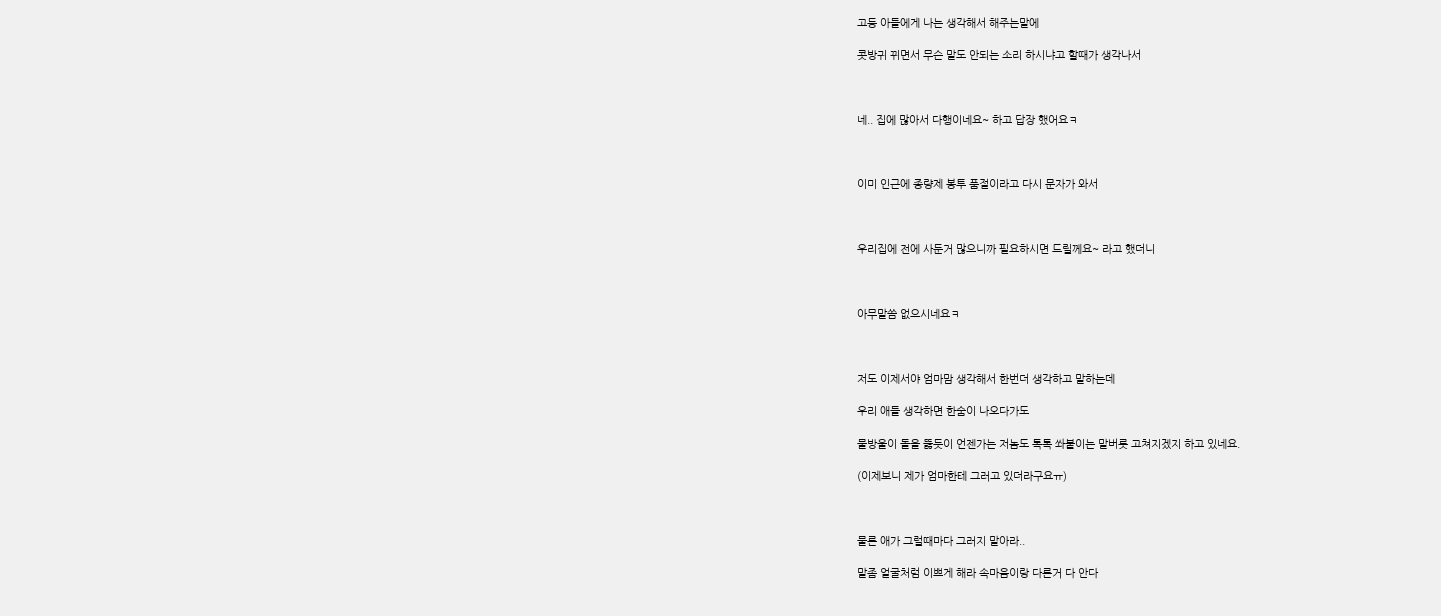고등 아들에게 나는 생각해서 해주는말에

콧방귀 뀌면서 무슨 말도 안되는 소리 하시냐고 할때가 생각나서



네.. 집에 많아서 다행이네요~ 하고 답장 했어요ㅋ



이미 인근에 종량제 봉투 품절이라고 다시 문자가 와서



우리집에 전에 사둔거 많으니까 필요하시면 드릴께요~ 라고 했더니



아무말씀 없으시네요ㅋ



저도 이제서야 엄마맘 생각해서 한번더 생각하고 말하는데

우리 애들 생각하면 한숨이 나오다가도

물방울이 돌을 뚫듯이 언젠가는 저놈도 톡톡 쏴붙이는 말버릇 고쳐지겠지 하고 있네요.

(이제보니 제가 엄마한테 그러고 있더라구요ㅠ)



물론 애가 그럴때마다 그러지 말아라..

말좀 얼굴처럼 이쁘게 해라 속마음이랑 다른거 다 안다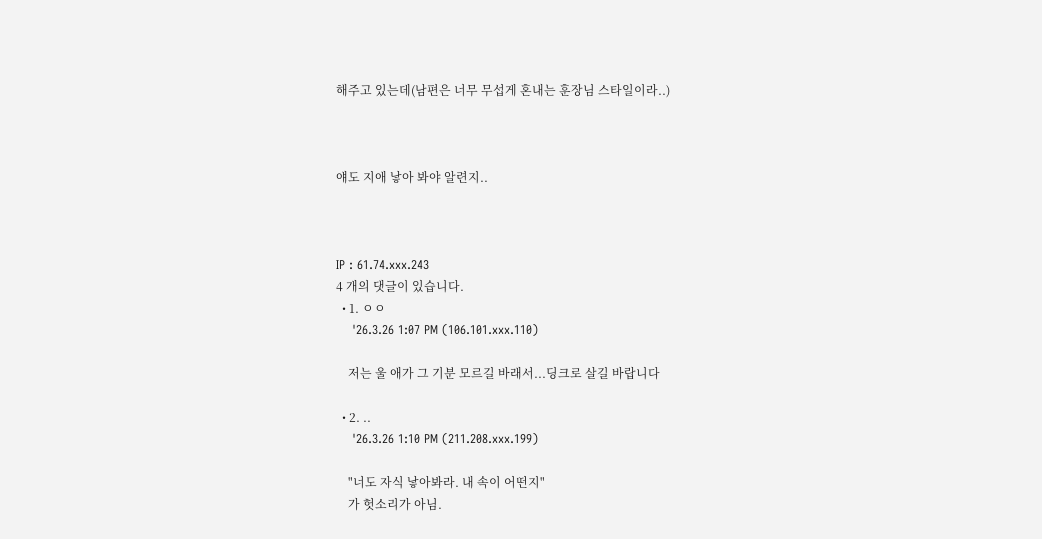해주고 있는데(남편은 너무 무섭게 혼내는 훈장님 스타일이라..)



얘도 지애 낳아 봐야 알련지..



IP : 61.74.xxx.243
4 개의 댓글이 있습니다.
  • 1. ㅇㅇ
    '26.3.26 1:07 PM (106.101.xxx.110)

    저는 울 애가 그 기분 모르길 바래서...딩크로 살길 바랍니다

  • 2. ..
    '26.3.26 1:10 PM (211.208.xxx.199)

    "너도 자식 낳아봐라. 내 속이 어떤지"
    가 헛소리가 아님.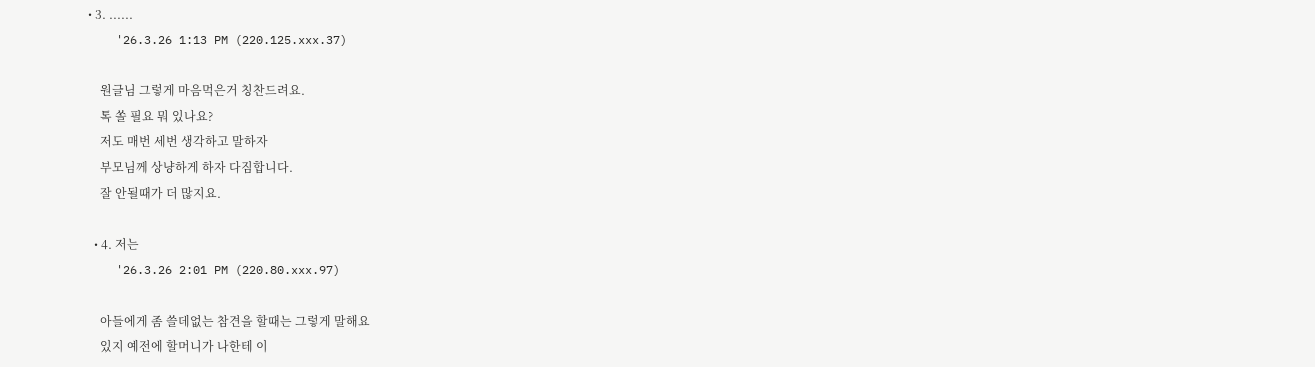• 3. ......
    '26.3.26 1:13 PM (220.125.xxx.37)

    원글님 그렇게 마음먹은거 칭찬드려요.
    톡 쏠 필요 뭐 있나요?
    저도 매번 세번 생각하고 말하자
    부모님께 상냥하게 하자 다짐합니다.
    잘 안될때가 더 많지요.

  • 4. 저는
    '26.3.26 2:01 PM (220.80.xxx.97)

    아들에게 좀 쓸데없는 참견을 할때는 그렇게 말해요
    있지 예전에 할머니가 나한테 이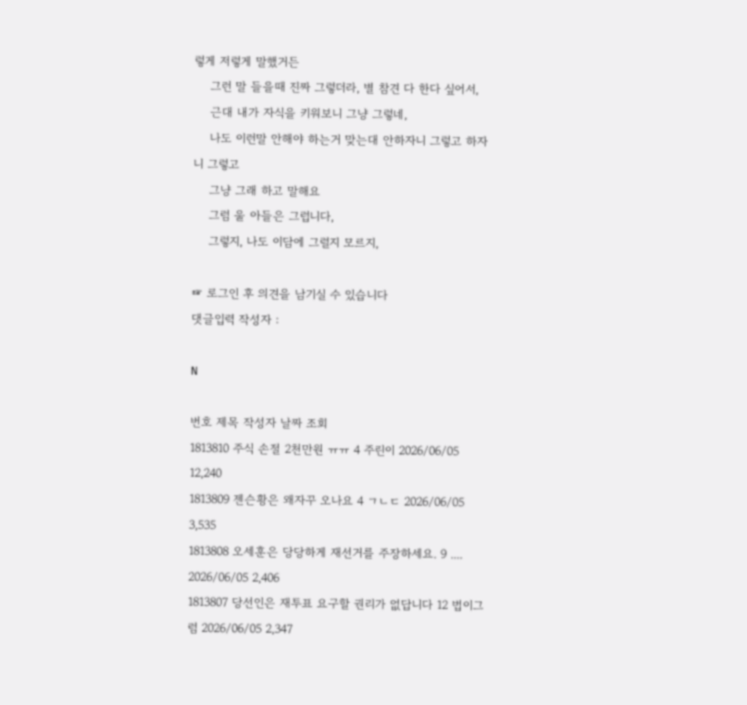렇게 저렇게 말했거든
    그런 말 들을때 진짜 그렇더라, 별 참견 다 한다 싶어서,
    근대 내가 자식을 키워보니 그냥 그렇네,
    나도 이런말 안해야 하는거 맞는대 안하자니 그렇고 하자니 그렇고
    그냥 그래 하고 말해요
    그럼 울 아들은 그럽니다,
    그렇지, 나도 이담에 그럴지 모르지,

☞ 로그인 후 의견을 남기실 수 있습니다
댓글입력 작성자 :

N

번호 제목 작성자 날짜 조회
1813810 주식 손절 2천만원 ㅠㅠ 4 주린이 2026/06/05 12,240
1813809 젠슨황은 왜자꾸 오나요 4 ㄱㄴㄷ 2026/06/05 3,535
1813808 오세훈은 당당하게 재선거를 주장하세요. 9 .... 2026/06/05 2,406
1813807 당선인은 재투표 요구할 권리가 없답니다 12 법이그럼 2026/06/05 2,347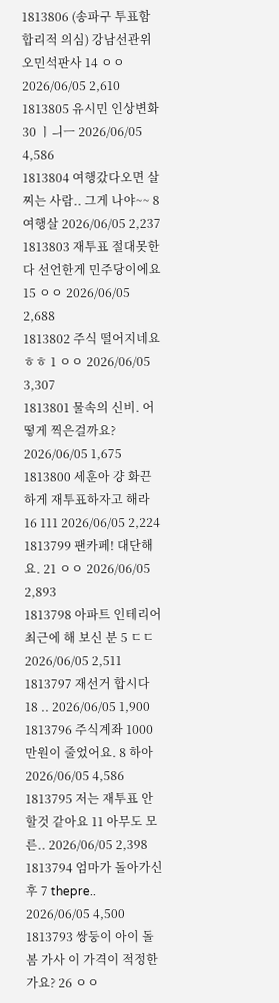1813806 (송파구 투표함 합리적 의심) 강남선관위 오민석판사 14 ㅇㅇ 2026/06/05 2,610
1813805 유시민 인상변화 30 ㅣㅢㅡ 2026/06/05 4,586
1813804 여행갔다오면 살찌는 사람.. 그게 나야~~ 8 여행살 2026/06/05 2,237
1813803 재투표 절대못한다 선언한게 민주당이에요 15 ㅇㅇ 2026/06/05 2,688
1813802 주식 떨어지네요 ㅎㅎ 1 ㅇㅇ 2026/06/05 3,307
1813801 물속의 신비. 어떻게 찍은걸까요? 2026/06/05 1,675
1813800 세훈아 걍 화끈하게 재투표하자고 해라 16 111 2026/06/05 2,224
1813799 팬카페! 대단해요. 21 ㅇㅇ 2026/06/05 2,893
1813798 아파트 인테리어 최근에 해 보신 분 5 ㄷㄷ 2026/06/05 2,511
1813797 재선거 합시다 18 .. 2026/06/05 1,900
1813796 주식계좌 1000 만원이 줄었어요. 8 하아 2026/06/05 4,586
1813795 저는 재투표 안 할것 같아요 11 아무도 모른.. 2026/06/05 2,398
1813794 엄마가 돌아가신 후 7 thepre.. 2026/06/05 4,500
1813793 쌍둥이 아이 돌봄 가사 이 가격이 적정한가요? 26 ㅇㅇ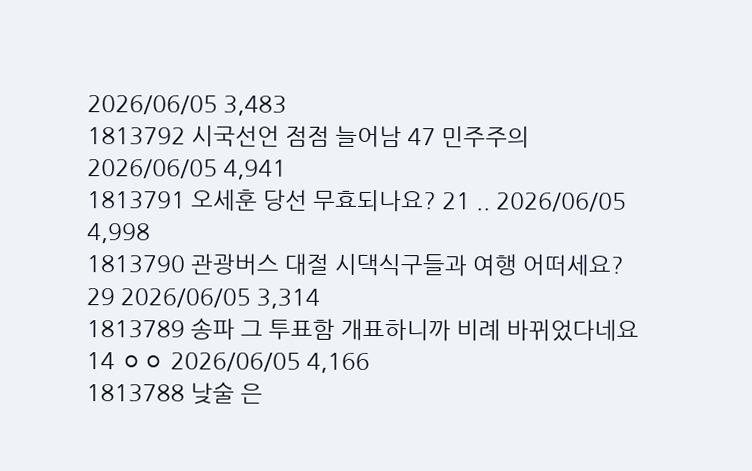2026/06/05 3,483
1813792 시국선언 점점 늘어남 47 민주주의 2026/06/05 4,941
1813791 오세훈 당선 무효되나요? 21 .. 2026/06/05 4,998
1813790 관광버스 대절 시댁식구들과 여행 어떠세요? 29 2026/06/05 3,314
1813789 송파 그 투표함 개표하니까 비례 바뀌었다네요 14 ㅇㅇ 2026/06/05 4,166
1813788 낮술 은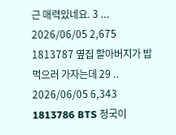근 매력있네요. 3 ... 2026/06/05 2,675
1813787 옆집 할아버지가 밥먹으러 가자는데 29 .. 2026/06/05 6,343
1813786 BTS 정국이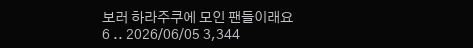보러 하라주쿠에 모인 팬들이래요 6 .. 2026/06/05 3,344